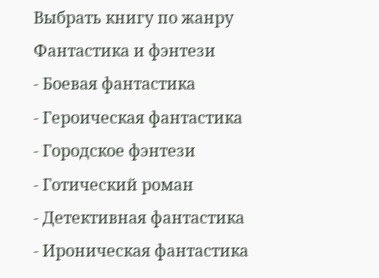Выбрать книгу по жанру
Фантастика и фэнтези
- Боевая фантастика
- Героическая фантастика
- Городское фэнтези
- Готический роман
- Детективная фантастика
- Ироническая фантастика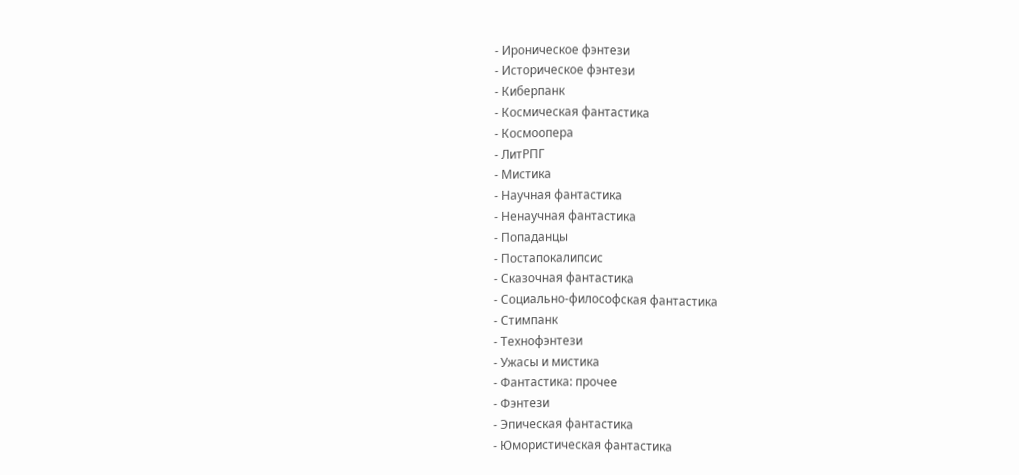- Ироническое фэнтези
- Историческое фэнтези
- Киберпанк
- Космическая фантастика
- Космоопера
- ЛитРПГ
- Мистика
- Научная фантастика
- Ненаучная фантастика
- Попаданцы
- Постапокалипсис
- Сказочная фантастика
- Социально-философская фантастика
- Стимпанк
- Технофэнтези
- Ужасы и мистика
- Фантастика: прочее
- Фэнтези
- Эпическая фантастика
- Юмористическая фантастика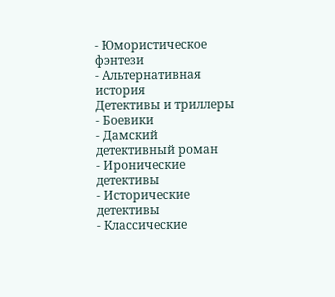- Юмористическое фэнтези
- Альтернативная история
Детективы и триллеры
- Боевики
- Дамский детективный роман
- Иронические детективы
- Исторические детективы
- Классические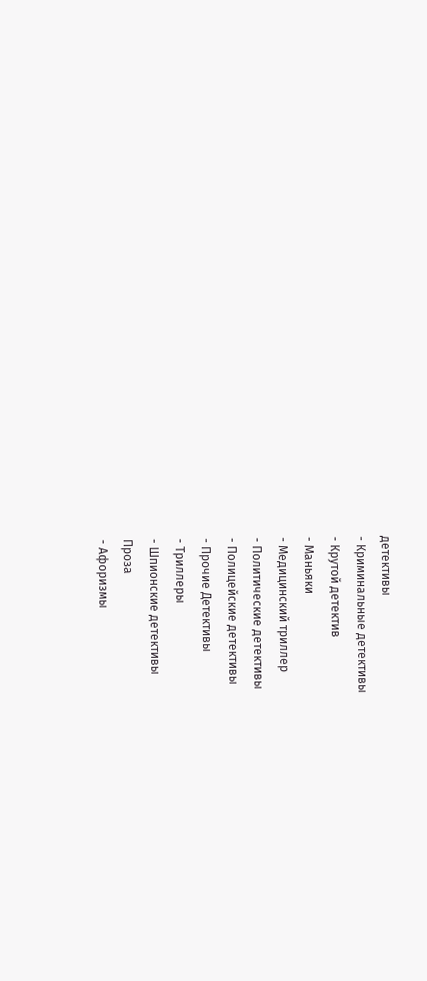детективы
- Криминальные детективы
- Крутой детектив
- Маньяки
- Медицинский триллер
- Политические детективы
- Полицейские детективы
- Прочие Детективы
- Триллеры
- Шпионские детективы
Проза
- Афоризмы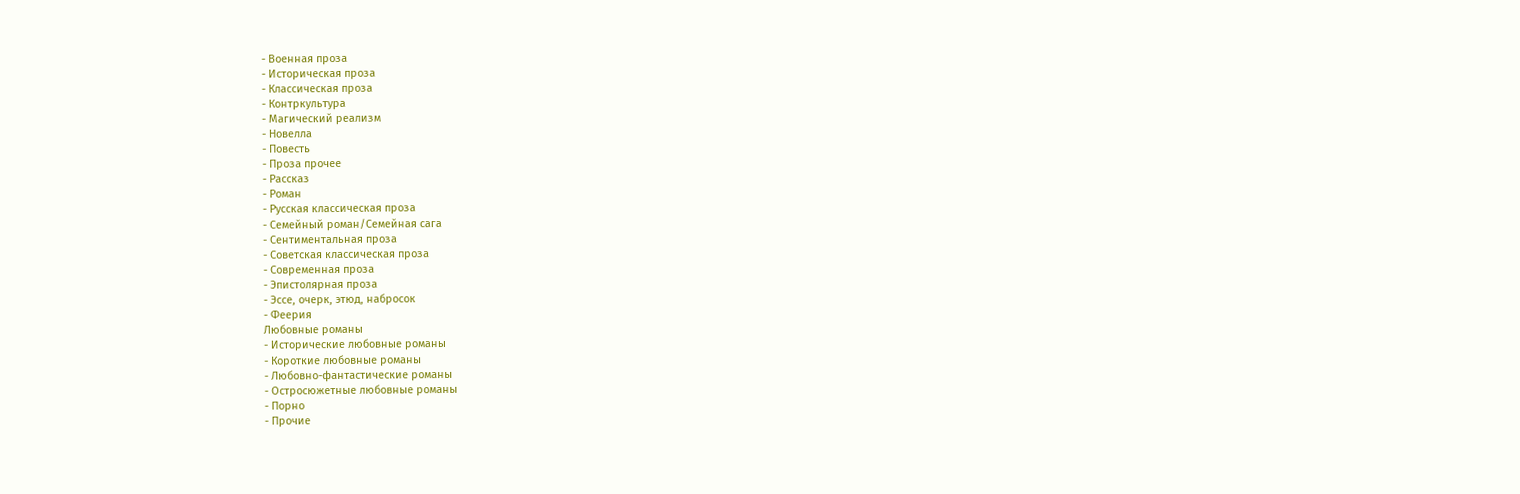- Военная проза
- Историческая проза
- Классическая проза
- Контркультура
- Магический реализм
- Новелла
- Повесть
- Проза прочее
- Рассказ
- Роман
- Русская классическая проза
- Семейный роман/Семейная сага
- Сентиментальная проза
- Советская классическая проза
- Современная проза
- Эпистолярная проза
- Эссе, очерк, этюд, набросок
- Феерия
Любовные романы
- Исторические любовные романы
- Короткие любовные романы
- Любовно-фантастические романы
- Остросюжетные любовные романы
- Порно
- Прочие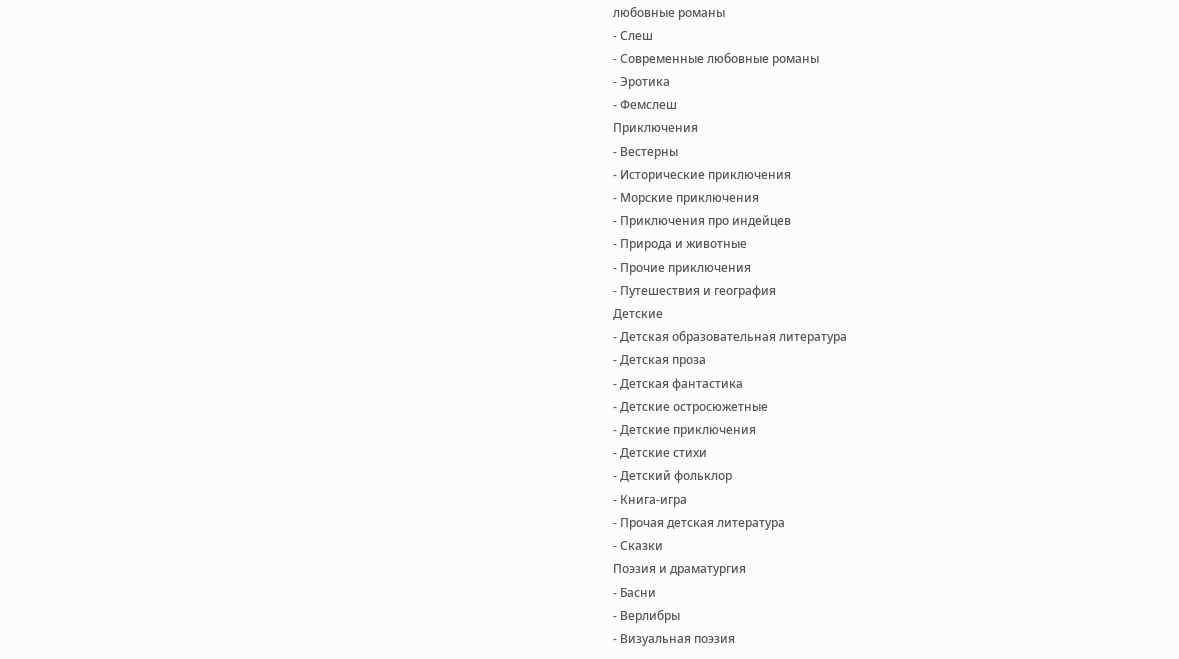любовные романы
- Слеш
- Современные любовные романы
- Эротика
- Фемслеш
Приключения
- Вестерны
- Исторические приключения
- Морские приключения
- Приключения про индейцев
- Природа и животные
- Прочие приключения
- Путешествия и география
Детские
- Детская образовательная литература
- Детская проза
- Детская фантастика
- Детские остросюжетные
- Детские приключения
- Детские стихи
- Детский фольклор
- Книга-игра
- Прочая детская литература
- Сказки
Поэзия и драматургия
- Басни
- Верлибры
- Визуальная поэзия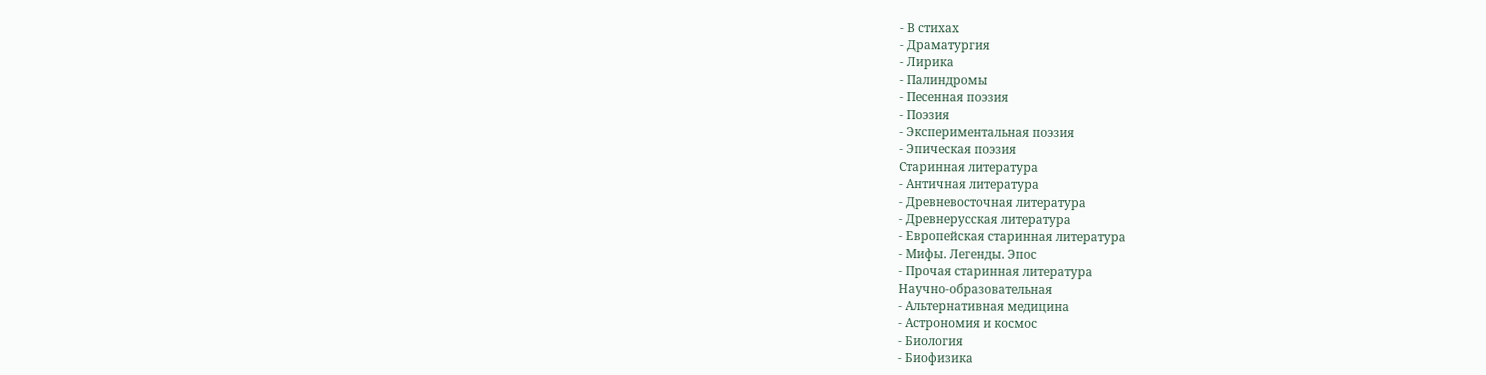- В стихах
- Драматургия
- Лирика
- Палиндромы
- Песенная поэзия
- Поэзия
- Экспериментальная поэзия
- Эпическая поэзия
Старинная литература
- Античная литература
- Древневосточная литература
- Древнерусская литература
- Европейская старинная литература
- Мифы. Легенды. Эпос
- Прочая старинная литература
Научно-образовательная
- Альтернативная медицина
- Астрономия и космос
- Биология
- Биофизика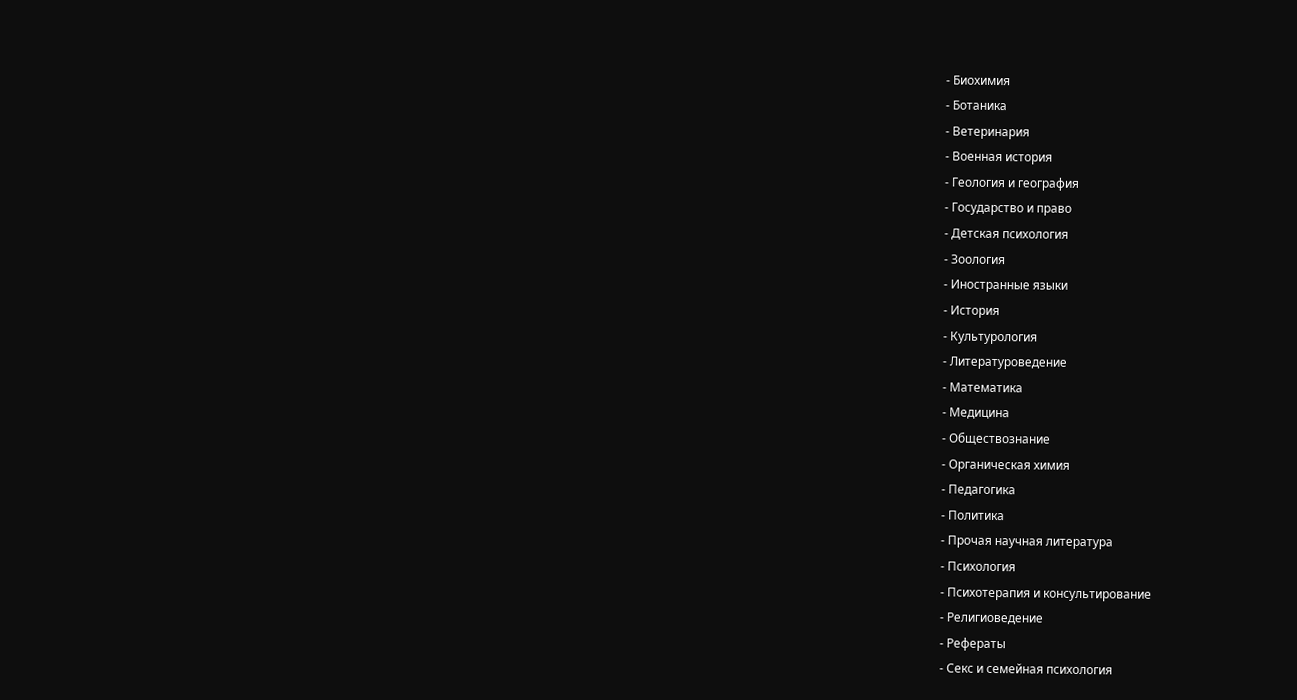- Биохимия
- Ботаника
- Ветеринария
- Военная история
- Геология и география
- Государство и право
- Детская психология
- Зоология
- Иностранные языки
- История
- Культурология
- Литературоведение
- Математика
- Медицина
- Обществознание
- Органическая химия
- Педагогика
- Политика
- Прочая научная литература
- Психология
- Психотерапия и консультирование
- Религиоведение
- Рефераты
- Секс и семейная психология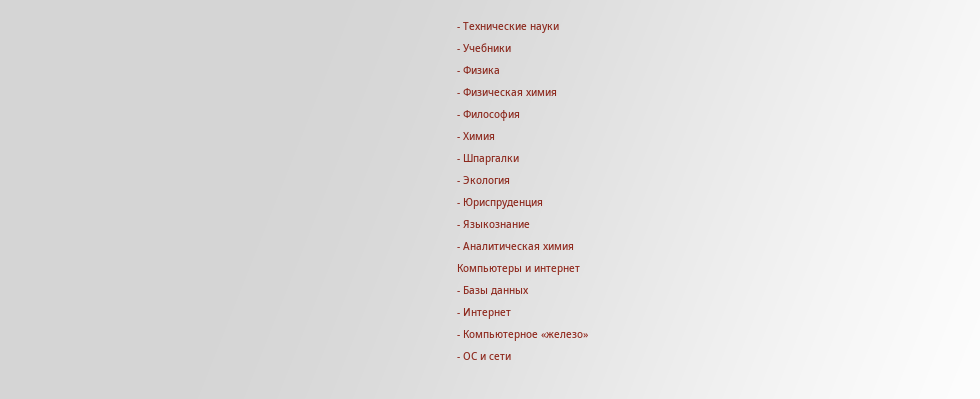- Технические науки
- Учебники
- Физика
- Физическая химия
- Философия
- Химия
- Шпаргалки
- Экология
- Юриспруденция
- Языкознание
- Аналитическая химия
Компьютеры и интернет
- Базы данных
- Интернет
- Компьютерное «железо»
- ОС и сети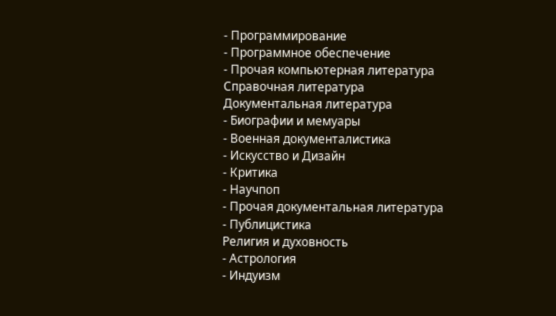- Программирование
- Программное обеспечение
- Прочая компьютерная литература
Справочная литература
Документальная литература
- Биографии и мемуары
- Военная документалистика
- Искусство и Дизайн
- Критика
- Научпоп
- Прочая документальная литература
- Публицистика
Религия и духовность
- Астрология
- Индуизм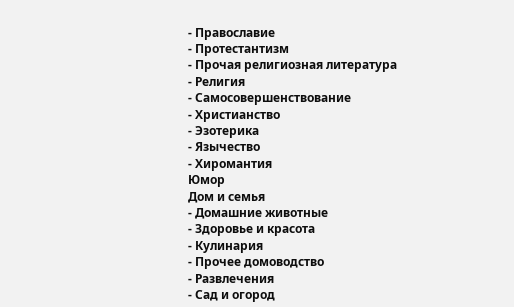- Православие
- Протестантизм
- Прочая религиозная литература
- Религия
- Самосовершенствование
- Христианство
- Эзотерика
- Язычество
- Хиромантия
Юмор
Дом и семья
- Домашние животные
- Здоровье и красота
- Кулинария
- Прочее домоводство
- Развлечения
- Сад и огород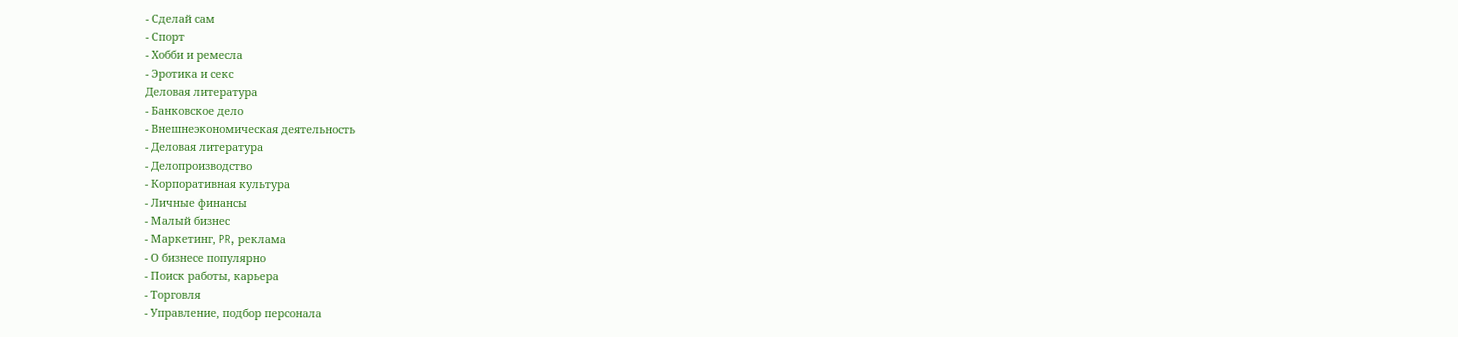- Сделай сам
- Спорт
- Хобби и ремесла
- Эротика и секс
Деловая литература
- Банковское дело
- Внешнеэкономическая деятельность
- Деловая литература
- Делопроизводство
- Корпоративная культура
- Личные финансы
- Малый бизнес
- Маркетинг, PR, реклама
- О бизнесе популярно
- Поиск работы, карьера
- Торговля
- Управление, подбор персонала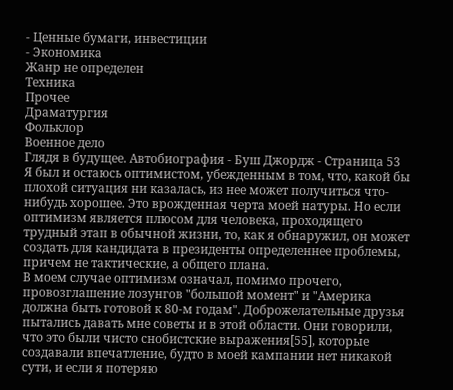- Ценные бумаги, инвестиции
- Экономика
Жанр не определен
Техника
Прочее
Драматургия
Фольклор
Военное дело
Глядя в будущее. Автобиография - Буш Джордж - Страница 53
Я был и остаюсь оптимистом, убежденным в том, что, какой бы плохой ситуация ни казалась, из нее может получиться что-нибудь хорошее. Это врожденная черта моей натуры. Но если оптимизм является плюсом для человека, проходящего трудный этап в обычной жизни, то, как я обнаружил, он может создать для кандидата в президенты определеннее проблемы, причем не тактические, а общего плана.
В моем случае оптимизм означал, помимо прочего, провозглашение лозунгов "большой момент" и "Америка должна быть готовой к 80-м годам". Доброжелательные друзья пытались давать мне советы и в этой области. Они говорили, что это были чисто снобистские выражения[55], которые создавали впечатление, будто в моей кампании нет никакой сути, и если я потеряю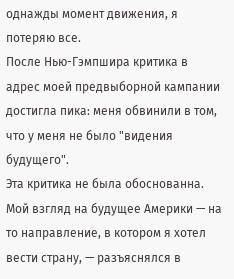однажды момент движения, я потеряю все.
После Нью-Гэмпшира критика в адрес моей предвыборной кампании достигла пика: меня обвинили в том, что у меня не было "видения будущего".
Эта критика не была обоснованна. Мой взгляд на будущее Америки — на то направление, в котором я хотел вести страну, — разъяснялся в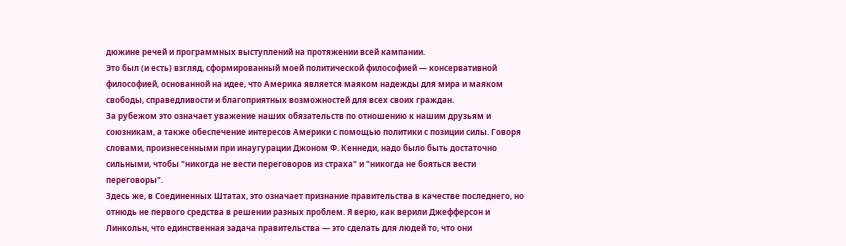дюжине речей и программных выступлений на протяжении всей кампании.
Это был (и есть) взгляд, сформированный моей политической философией — консервативной философией, основанной на идее, что Америка является маяком надежды для мира и маяком свободы, справедливости и благоприятных возможностей для всех своих граждан.
За рубежом это означает уважение наших обязательств по отношению к нашим друзьям и союзникам, а также обеспечение интересов Америки с помощью политики с позиции силы. Говоря словами, произнесенными при инаугурации Джоном Ф. Кеннеди, надо было быть достаточно сильными, чтобы "никогда не вести переговоров из страха" и "никогда не бояться вести переговоры".
Здесь же, в Соединенных Штатах, это означает признание правительства в качестве последнего, но отнюдь не первого средства в решении разных проблем. Я верю, как верили Джефферсон и Линкольн, что единственная задача правительства — это сделать для людей то, что они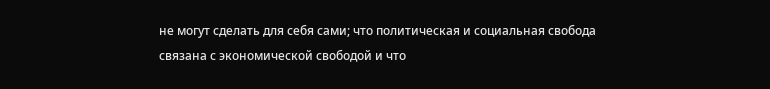не могут сделать для себя сами; что политическая и социальная свобода связана с экономической свободой и что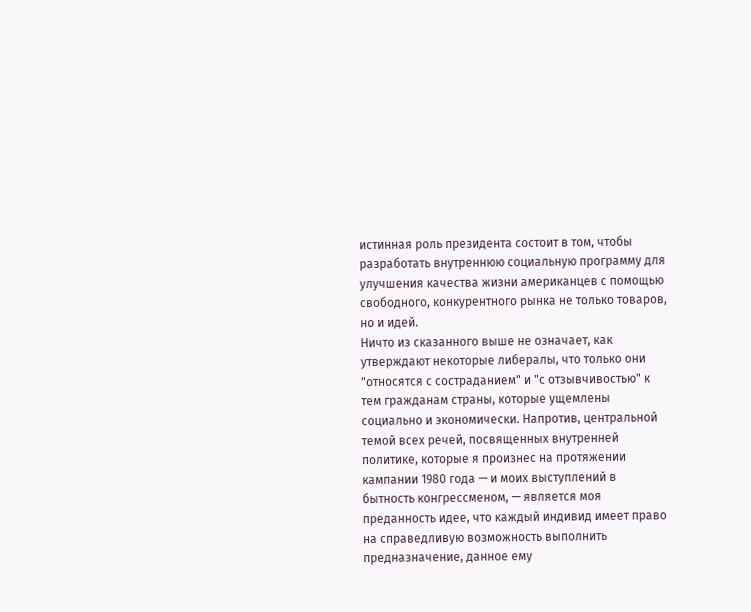истинная роль президента состоит в том, чтобы разработать внутреннюю социальную программу для улучшения качества жизни американцев с помощью свободного, конкурентного рынка не только товаров, но и идей.
Ничто из сказанного выше не означает, как утверждают некоторые либералы, что только они "относятся с состраданием" и "с отзывчивостью" к тем гражданам страны, которые ущемлены социально и экономически. Напротив, центральной темой всех речей, посвященных внутренней политике, которые я произнес на протяжении кампании 1980 года — и моих выступлений в бытность конгрессменом, — является моя преданность идее, что каждый индивид имеет право на справедливую возможность выполнить предназначение, данное ему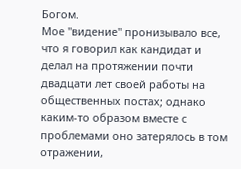Богом.
Мое "видение" пронизывало все, что я говорил как кандидат и делал на протяжении почти двадцати лет своей работы на общественных постах; однако каким-то образом вместе с проблемами оно затерялось в том отражении,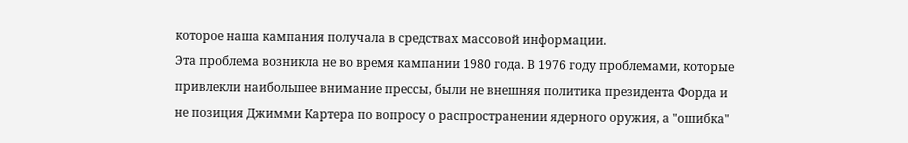которое наша кампания получала в средствах массовой информации.
Эта проблема возникла не во время кампании 1980 года. В 1976 году проблемами, которые привлекли наибольшее внимание прессы, были не внешняя политика президента Форда и не позиция Джимми Картера по вопросу о распространении ядерного оружия, а "ошибка"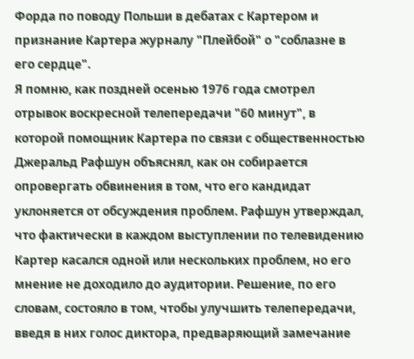Форда по поводу Польши в дебатах с Картером и признание Картера журналу "Плейбой" о "соблазне в его сердце".
Я помню, как поздней осенью 1976 года смотрел отрывок воскресной телепередачи "60 минут", в которой помощник Картера по связи с общественностью Джеральд Рафшун объяснял, как он собирается опровергать обвинения в том, что его кандидат уклоняется от обсуждения проблем. Рафшун утверждал, что фактически в каждом выступлении по телевидению Картер касался одной или нескольких проблем, но его мнение не доходило до аудитории. Решение, по его словам, состояло в том, чтобы улучшить телепередачи, введя в них голос диктора, предваряющий замечание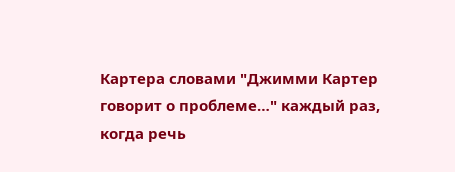Картера словами "Джимми Картер говорит о проблеме…" каждый раз, когда речь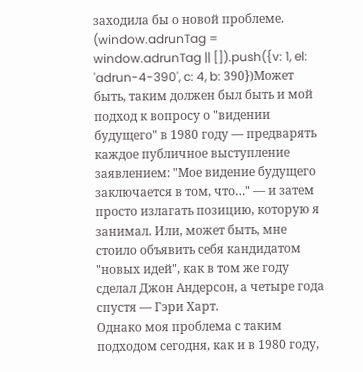заходила бы о новой проблеме.
(window.adrunTag = window.adrunTag || []).push({v: 1, el: 'adrun-4-390', c: 4, b: 390})Может быть, таким должен был быть и мой подход к вопросу о "видении будущего" в 1980 году — предварять каждое публичное выступление заявлением: "Мое видение будущего заключается в том, что…" — и затем просто излагать позицию, которую я занимал. Или, может быть, мне стоило объявить себя кандидатом "новых идей", как в том же году сделал Джон Андерсон, а четыре года спустя — Гэри Харт.
Однако моя проблема с таким подходом сегодня, как и в 1980 году,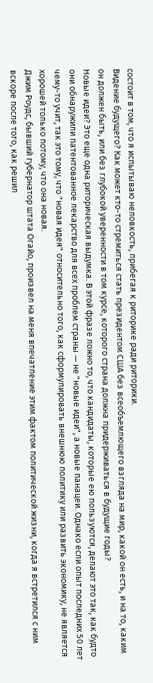состоит в том, что я испытываю неловкость, прибегая к риторике ради риторики.
Видение будущего? Как может кто-то стремиться стать президентом США без всеобъемлющего взгляда на мир, какой он есть, и на то, каким он должен быть, или без глубокой уверенности в том курсе, которого страна должна придерживаться в будущие годы?
Новые идеи? Это еще одна риторическая выдумка. В этой фразе ложно то, что кандидаты, которые ею пользуются, делают это так, как будто они обнаружили патентованное лекарство для всех проблем страны — не "новые идеи", а новые панацеи. Однако если опыт последних 50 лет чему-то учит, так это тому, что "новая идея" относительно того, как сформулировать внешнюю политику или развить экономику, не является хорошей только потому, что она новая.
Джим Роудс, бывший губернатор штата Огайо, произвел на меня впечатление этим фактом политической жизни, когда я встретился с ним вскоре после того, как решил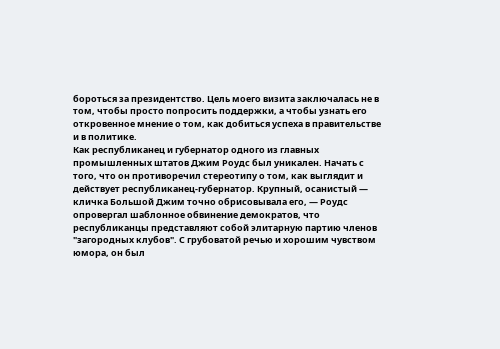бороться за президентство. Цель моего визита заключалась не в том, чтобы просто попросить поддержки, а чтобы узнать его откровенное мнение о том, как добиться успеха в правительстве и в политике.
Как республиканец и губернатор одного из главных промышленных штатов Джим Роудс был уникален. Начать с того, что он противоречил стереотипу о том, как выглядит и действует республиканец-губернатор. Крупный, осанистый — кличка Большой Джим точно обрисовывала его, — Роудс опровергал шаблонное обвинение демократов, что республиканцы представляют собой элитарную партию членов "загородных клубов". С грубоватой речью и хорошим чувством юмора, он был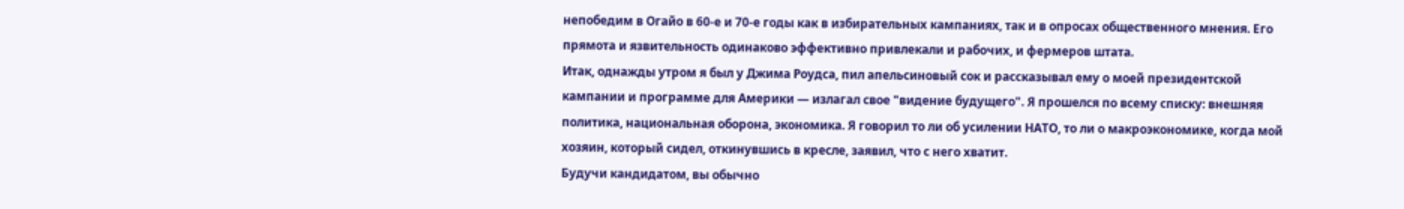непобедим в Огайо в 60-е и 70-е годы как в избирательных кампаниях, так и в опросах общественного мнения. Его прямота и язвительность одинаково эффективно привлекали и рабочих, и фермеров штата.
Итак, однажды утром я был у Джима Роудса, пил апельсиновый сок и рассказывал ему о моей президентской кампании и программе для Америки — излагал свое "видение будущего". Я прошелся по всему списку: внешняя политика, национальная оборона, экономика. Я говорил то ли об усилении НАТО, то ли о макроэкономике, когда мой хозяин, который сидел, откинувшись в кресле, заявил, что с него хватит.
Будучи кандидатом, вы обычно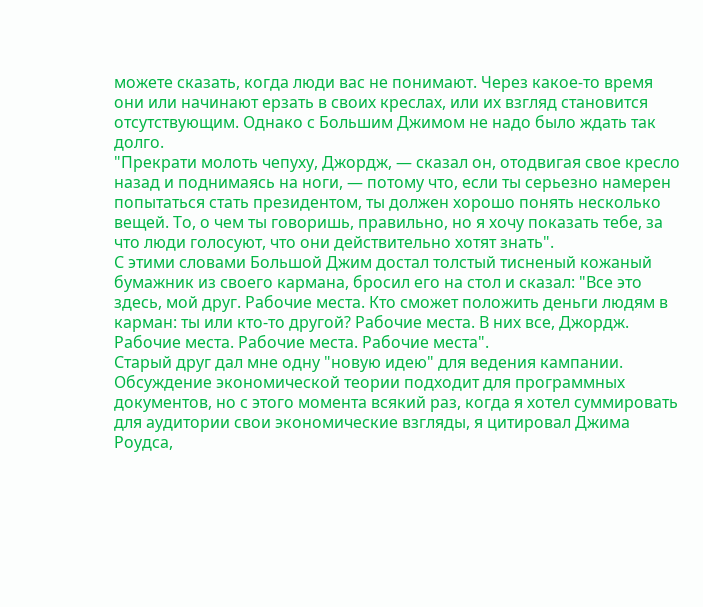можете сказать, когда люди вас не понимают. Через какое-то время они или начинают ерзать в своих креслах, или их взгляд становится отсутствующим. Однако с Большим Джимом не надо было ждать так долго.
"Прекрати молоть чепуху, Джордж, — сказал он, отодвигая свое кресло назад и поднимаясь на ноги, — потому что, если ты серьезно намерен попытаться стать президентом, ты должен хорошо понять несколько вещей. То, о чем ты говоришь, правильно, но я хочу показать тебе, за что люди голосуют, что они действительно хотят знать".
С этими словами Большой Джим достал толстый тисненый кожаный бумажник из своего кармана, бросил его на стол и сказал: "Все это здесь, мой друг. Рабочие места. Кто сможет положить деньги людям в карман: ты или кто-то другой? Рабочие места. В них все, Джордж. Рабочие места. Рабочие места. Рабочие места".
Старый друг дал мне одну "новую идею" для ведения кампании. Обсуждение экономической теории подходит для программных документов, но с этого момента всякий раз, когда я хотел суммировать для аудитории свои экономические взгляды, я цитировал Джима Роудса,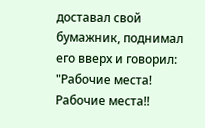доставал свой бумажник, поднимал его вверх и говорил: "Рабочие места! Рабочие места!!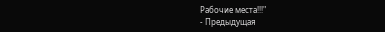Рабочие места!!!"
- Предыдущая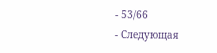- 53/66
- Следующая